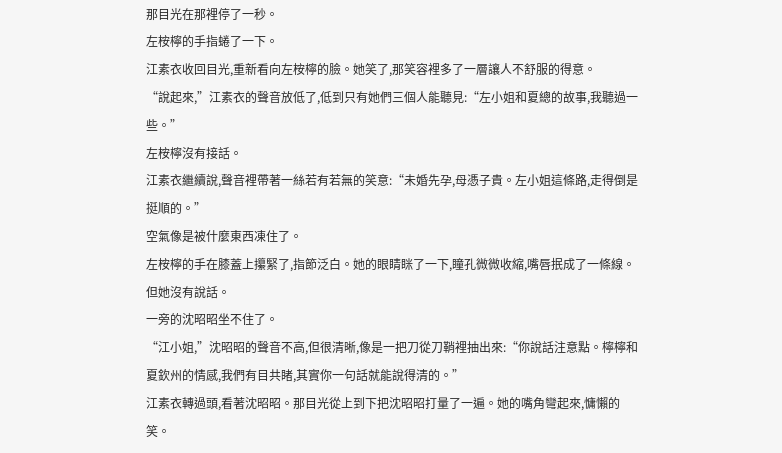那目光在那裡停了一秒。
左桉檸的手指蜷了一下。
江素衣收回目光,重新看向左桉檸的臉。她笑了,那笑容裡多了一層讓人不舒服的得意。
“說起來,”江素衣的聲音放低了,低到只有她們三個人能聽見:“左小姐和夏總的故事,我聽過一些。”
左桉檸沒有接話。
江素衣繼續說,聲音裡帶著一絲若有若無的笑意:“未婚先孕,母憑子貴。左小姐這條路,走得倒是挺順的。”
空氣像是被什麼東西凍住了。
左桉檸的手在膝蓋上攥緊了,指節泛白。她的眼睛眯了一下,瞳孔微微收縮,嘴唇抿成了一條線。
但她沒有說話。
一旁的沈昭昭坐不住了。
“江小姐,”沈昭昭的聲音不高,但很清晰,像是一把刀從刀鞘裡抽出來:“你說話注意點。檸檸和夏欽州的情感,我們有目共睹,其實你一句話就能說得清的。”
江素衣轉過頭,看著沈昭昭。那目光從上到下把沈昭昭打量了一遍。她的嘴角彎起來,慵懶的笑。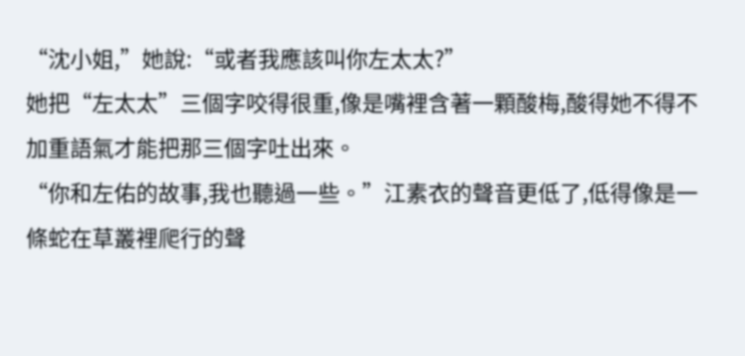“沈小姐,”她說:“或者我應該叫你左太太?”
她把“左太太”三個字咬得很重,像是嘴裡含著一顆酸梅,酸得她不得不加重語氣才能把那三個字吐出來。
“你和左佑的故事,我也聽過一些。”江素衣的聲音更低了,低得像是一條蛇在草叢裡爬行的聲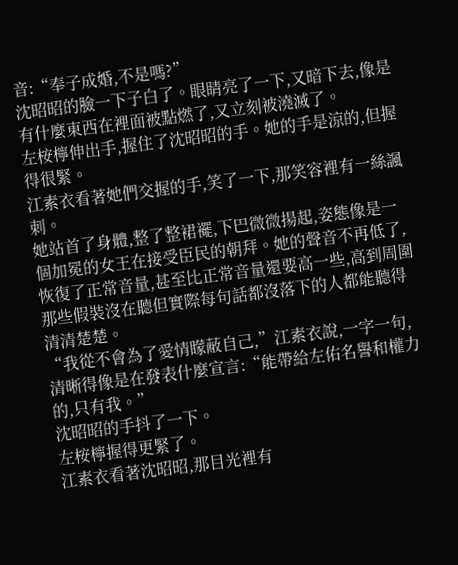音:“奉子成婚,不是嗎?”
沈昭昭的臉一下子白了。眼睛亮了一下,又暗下去,像是有什麼東西在裡面被點燃了,又立刻被澆滅了。
左桉檸伸出手,握住了沈昭昭的手。她的手是涼的,但握得很緊。
江素衣看著她們交握的手,笑了一下,那笑容裡有一絲諷刺。
她站首了身體,整了整裙襬,下巴微微揚起,姿態像是一個加冕的女王在接受臣民的朝拜。她的聲音不再低了,恢復了正常音量,甚至比正常音量還要高一些,高到周圍那些假裝沒在聽但實際每句話都沒落下的人都能聽得清清楚楚。
“我從不會為了愛情矇蔽自己,”江素衣說,一字一句,清晰得像是在發表什麼宣言:“能帶給左佑名譽和權力的,只有我。”
沈昭昭的手抖了一下。
左桉檸握得更緊了。
江素衣看著沈昭昭,那目光裡有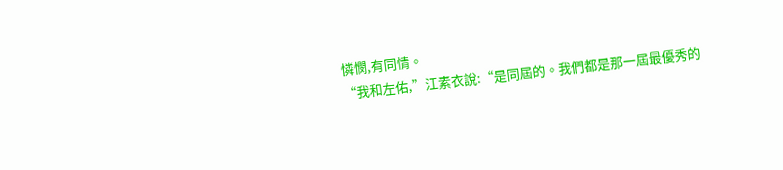憐憫,有同情。
“我和左佑,”江素衣說:“是同屆的。我們都是那一屆最優秀的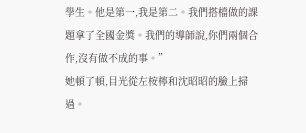學生。他是第一,我是第二。我們搭檔做的課題拿了全國金獎。我們的導師說,你們兩個合作,沒有做不成的事。”
她頓了頓,目光從左桉檸和沈昭昭的臉上掃過。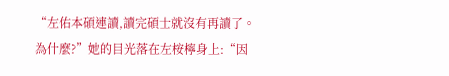“左佑本碩連讀,讀完碩士就沒有再讀了。為什麼?”她的目光落在左桉檸身上:“因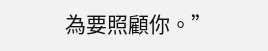為要照顧你。”